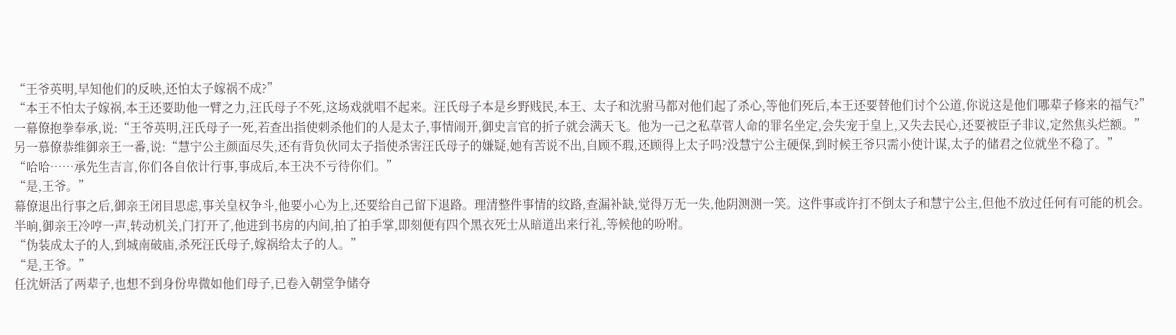“王爷英明,早知他们的反映,还怕太子嫁祸不成?”
“本王不怕太子嫁祸,本王还要助他一臂之力,汪氏母子不死,这场戏就唱不起来。汪氏母子本是乡野贱民,本王、太子和沈驸马都对他们起了杀心,等他们死后,本王还要替他们讨个公道,你说这是他们哪辈子修来的福气?”
一幕僚抱拳奉承,说:“王爷英明,汪氏母子一死,若查出指使刺杀他们的人是太子,事情闹开,御史言官的折子就会满天飞。他为一己之私草菅人命的罪名坐定,会失宠于皇上,又失去民心,还要被臣子非议,定然焦头烂额。”
另一慕僚恭维御亲王一番,说:“慧宁公主颜面尽失,还有背负伙同太子指使杀害汪氏母子的嫌疑,她有苦说不出,自顾不瑕,还顾得上太子吗?没慧宁公主硬保,到时候王爷只需小使计谋,太子的储君之位就坐不稳了。”
“哈哈……承先生吉言,你们各自依计行事,事成后,本王决不亏待你们。”
“是,王爷。”
幕僚退出行事之后,御亲王闭目思虑,事关皇权争斗,他要小心为上,还要给自己留下退路。理清整件事情的纹路,查漏补缺,觉得万无一失,他阴测测一笑。这件事或许打不倒太子和慧宁公主,但他不放过任何有可能的机会。
半晌,御亲王冷哼一声,转动机关,门打开了,他进到书房的内间,拍了拍手掌,即刻便有四个黑衣死士从暗道出来行礼,等候他的吩咐。
“伪装成太子的人,到城南破庙,杀死汪氏母子,嫁祸给太子的人。”
“是,王爷。”
任沈妍活了两辈子,也想不到身份卑微如他们母子,已卷入朝堂争储夺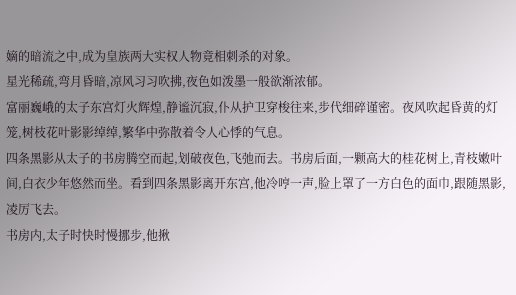嫡的暗流之中,成为皇族两大实权人物竟相刺杀的对象。
星光稀疏,弯月昏暗,凉风习习吹拂,夜色如泼墨一般欲渐浓郁。
富丽巍峨的太子东宫灯火辉煌,静谧沉寂,仆从护卫穿梭往来,步代细碎谨密。夜风吹起昏黄的灯笼,树枝花叶影影绰绰,繁华中弥散着令人心悸的气息。
四条黑影从太子的书房腾空而起,划破夜色,飞弛而去。书房后面,一颗高大的桂花树上,青枝嫩叶间,白衣少年悠然而坐。看到四条黑影离开东宫,他冷哼一声,脸上罩了一方白色的面巾,跟随黑影,凌厉飞去。
书房内,太子时快时慢挪步,他揪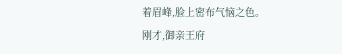着眉峰,脸上密布气恼之色。
刚才,御亲王府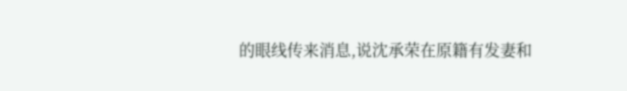的眼线传来消息,说沈承荣在原籍有发妻和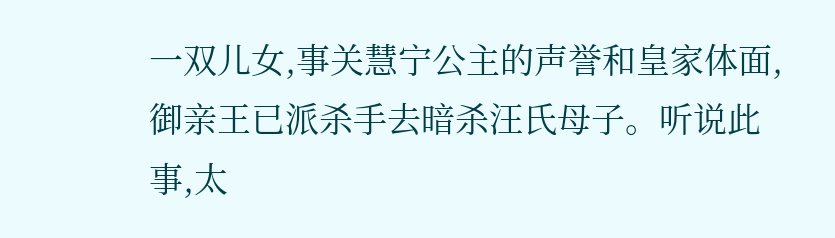一双儿女,事关慧宁公主的声誉和皇家体面,御亲王已派杀手去暗杀汪氏母子。听说此事,太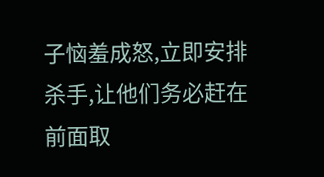子恼羞成怒,立即安排杀手,让他们务必赶在前面取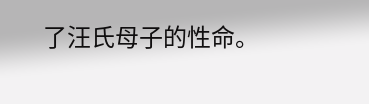了汪氏母子的性命。